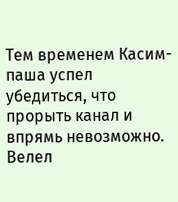Тем временем Касим-паша успел убедиться, что прорыть канал и впрямь невозможно. Велел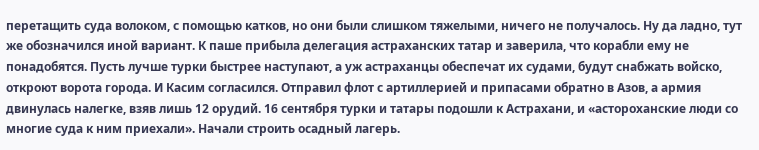перетащить суда волоком, с помощью катков, но они были слишком тяжелыми, ничего не получалось. Ну да ладно, тут же обозначился иной вариант. К паше прибыла делегация астраханских татар и заверила, что корабли ему не понадобятся. Пусть лучше турки быстрее наступают, а уж астраханцы обеспечат их судами, будут снабжать войско, откроют ворота города. И Касим согласился. Отправил флот с артиллерией и припасами обратно в Азов, а армия двинулась налегке, взяв лишь 12 орудий. 16 сентября турки и татары подошли к Астрахани, и «астороханские люди со многие суда к ним приехали». Начали строить осадный лагерь.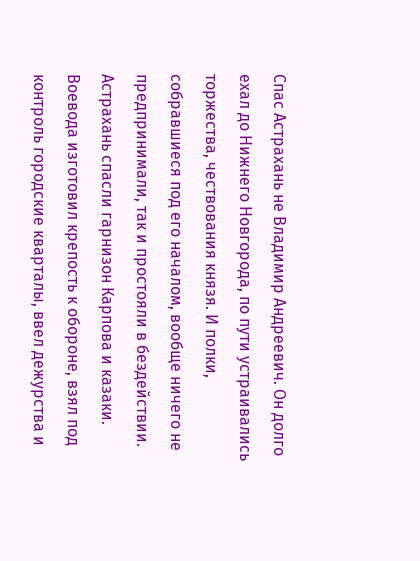Спас Астрахань не Владимир Андреевич. Он долго ехал до Нижнего Новгорода, по пути устраивались торжества, чествования князя. И полки, собравшиеся под его началом, вообще ничего не предпринимали, так и простояли в бездействии. Астрахань спасли гарнизон Карпова и казаки. Воевода изготовил крепость к обороне, взял под контроль городские кварталы, ввел дежурства и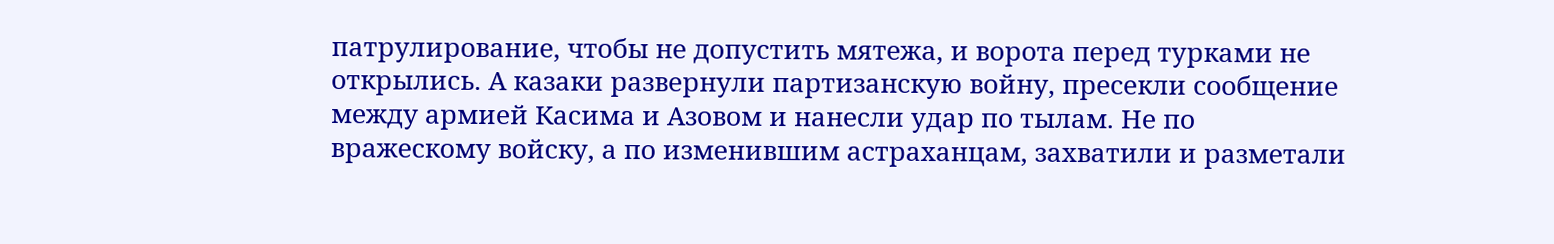патрулирование, чтобы не допустить мятежа, и ворота перед турками не открылись. А казаки развернули партизанскую войну, пресекли сообщение между армией Касима и Азовом и нанесли удар по тылам. Не по вражескому войску, а по изменившим астраханцам, захватили и разметали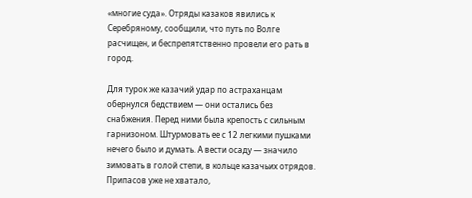«многие суда». Отряды казаков явились к Серебряному, сообщили, что путь по Волге расчищен, и беспрепятственно провели его рать в город.

Для турок же казачий удар по астраханцам обернулся бедствием — они остались без снабжения. Перед ними была крепость с сильным гарнизоном. Штурмовать ее с 12 легкими пушками нечего было и думать. А вести осаду — значило зимовать в голой степи, в кольце казачьих отрядов. Припасов уже не хватало,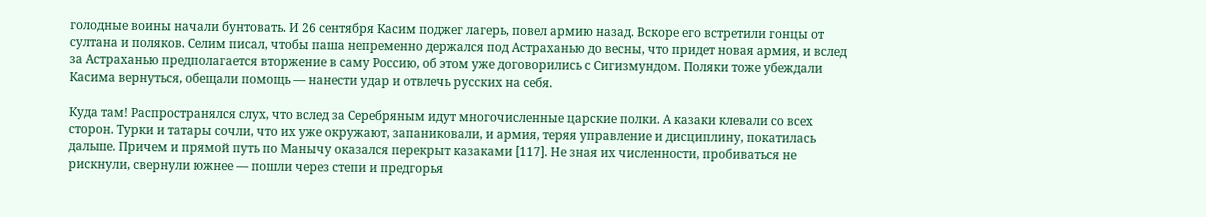голодные воины начали бунтовать. И 26 сентября Касим поджег лагерь, повел армию назад. Вскоре его встретили гонцы от султана и поляков. Селим писал, чтобы паша непременно держался под Астраханью до весны, что придет новая армия, и вслед за Астраханью предполагается вторжение в саму Россию, об этом уже договорились с Сигизмундом. Поляки тоже убеждали Касима вернуться, обещали помощь — нанести удар и отвлечь русских на себя.

Куда там! Распространялся слух, что вслед за Серебряным идут многочисленные царские полки. А казаки клевали со всех сторон. Турки и татары сочли, что их уже окружают, запаниковали, и армия, теряя управление и дисциплину, покатилась дальше. Причем и прямой путь по Манычу оказался перекрыт казаками [117]. Не зная их численности, пробиваться не рискнули, свернули южнее — пошли через степи и предгорья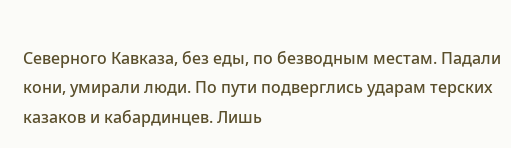Северного Кавказа, без еды, по безводным местам. Падали кони, умирали люди. По пути подверглись ударам терских казаков и кабардинцев. Лишь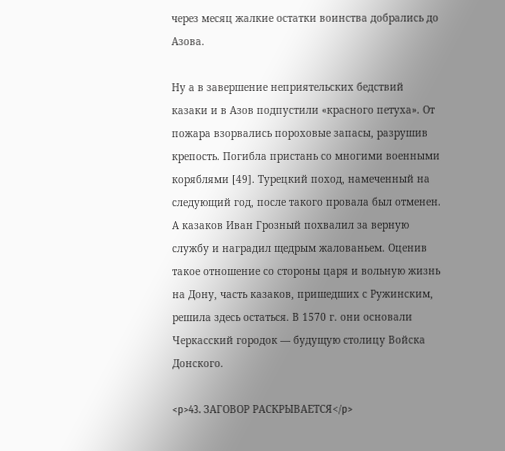через месяц жалкие остатки воинства добрались до Азова.

Ну а в завершение неприятельских бедствий казаки и в Азов подпустили «красного петуха». От пожара взорвались пороховые запасы, разрушив крепость. Погибла пристань со многими военными коряблями [49]. Турецкий поход, намеченный на следующий год, после такого провала был отменен. А казаков Иван Грозный похвалил за верную службу и наградил щедрым жалованьем. Оценив такое отношение со стороны царя и вольную жизнь на Дону, часть казаков, пришедших с Ружинским, решила здесь остаться. В 1570 г. они основали Черкасский городок — будущую столицу Войска Донского.

<p>43. ЗАГОВОР РАСКРЫВАЕТСЯ</p>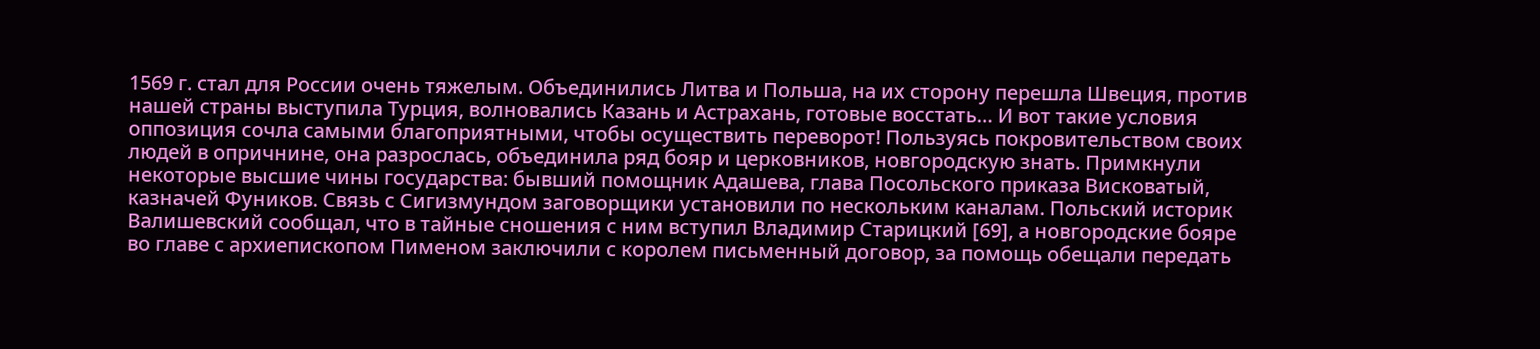1569 г. стал для России очень тяжелым. Объединились Литва и Польша, на их сторону перешла Швеция, против нашей страны выступила Турция, волновались Казань и Астрахань, готовые восстать… И вот такие условия оппозиция сочла самыми благоприятными, чтобы осуществить переворот! Пользуясь покровительством своих людей в опричнине, она разрослась, объединила ряд бояр и церковников, новгородскую знать. Примкнули некоторые высшие чины государства: бывший помощник Адашева, глава Посольского приказа Висковатый, казначей Фуников. Связь с Сигизмундом заговорщики установили по нескольким каналам. Польский историк Валишевский сообщал, что в тайные сношения с ним вступил Владимир Старицкий [69], а новгородские бояре во главе с архиепископом Пименом заключили с королем письменный договор, за помощь обещали передать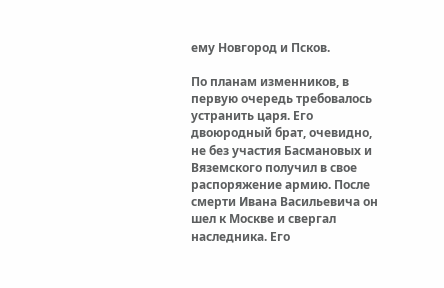ему Новгород и Псков.

По планам изменников, в первую очередь требовалось устранить царя. Его двоюродный брат, очевидно, не без участия Басмановых и Вяземского получил в свое распоряжение армию. После смерти Ивана Васильевича он шел к Москве и свергал наследника. Его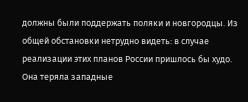должны были поддержать поляки и новгородцы. Из общей обстановки нетрудно видеть: в случае реализации этих планов России пришлось бы худо. Она теряла западные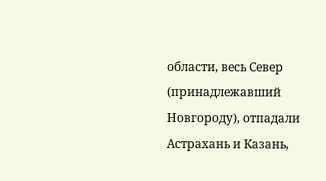области, весь Север (принадлежавший Новгороду), отпадали Астрахань и Казань,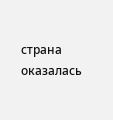страна оказалась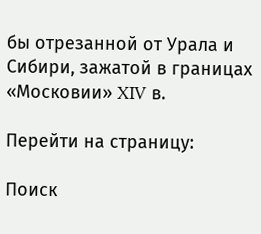бы отрезанной от Урала и Сибири, зажатой в границах «Московии» XIV в.

Перейти на страницу:

Поиск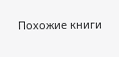Похожие книги